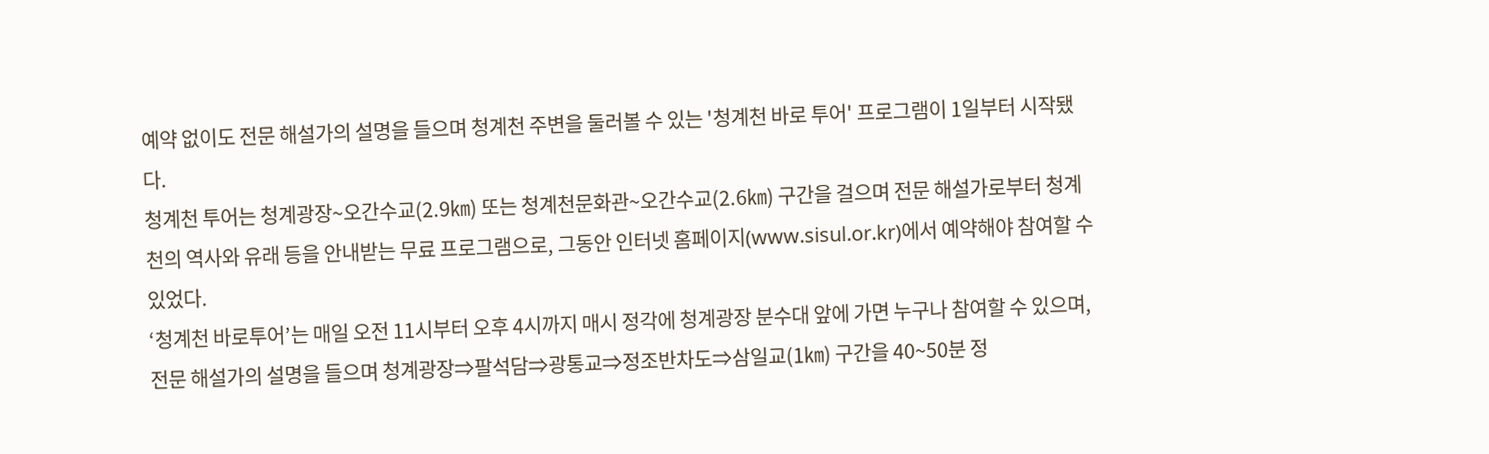예약 없이도 전문 해설가의 설명을 들으며 청계천 주변을 둘러볼 수 있는 '청계천 바로 투어' 프로그램이 1일부터 시작됐다.
청계천 투어는 청계광장~오간수교(2.9㎞) 또는 청계천문화관~오간수교(2.6㎞) 구간을 걸으며 전문 해설가로부터 청계천의 역사와 유래 등을 안내받는 무료 프로그램으로, 그동안 인터넷 홈페이지(www.sisul.or.kr)에서 예약해야 참여할 수 있었다.
‘청계천 바로투어’는 매일 오전 11시부터 오후 4시까지 매시 정각에 청계광장 분수대 앞에 가면 누구나 참여할 수 있으며, 전문 해설가의 설명을 들으며 청계광장⇒팔석담⇒광통교⇒정조반차도⇒삼일교(1㎞) 구간을 40~50분 정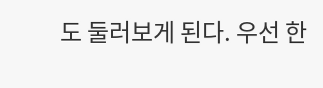도 둘러보게 된다. 우선 한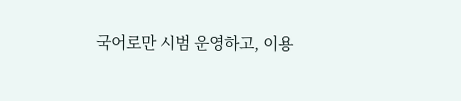국어로만 시범 운영하고, 이용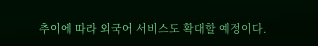추이에 따라 외국어 서비스도 확대할 예정이다.